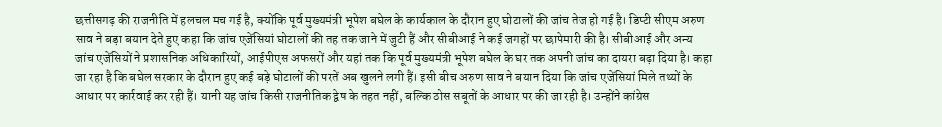छत्तीसगढ़ की राजनीति में हलचल मच गई है, क्योंकि पूर्व मुख्यमंत्री भूपेश बघेल के कार्यकाल के दौरान हुए घोटालों की जांच तेज हो गई है। डिप्टी सीएम अरुण साव ने बड़ा बयान देते हुए कहा कि जांच एजेंसियां घोटालों की तह तक जाने में जुटी हैं और सीबीआई ने कई जगहों पर छापेमारी की है। सीबीआई और अन्य जांच एजेंसियों ने प्रशासनिक अधिकारियों, आईपीएस अफसरों और यहां तक कि पूर्व मुख्यमंत्री भूपेश बघेल के घर तक अपनी जांच का दायरा बढ़ा दिया है। कहा जा रहा है कि बघेल सरकार के दौरान हुए कई बड़े घोटालों की परतें अब खुलने लगी हैं। इसी बीच अरुण साव ने बयान दिया कि जांच एजेंसियां मिले तथ्यों के आधार पर कार्रवाई कर रही हैं। यानी यह जांच किसी राजनीतिक द्वेष के तहत नहीं, बल्कि ठोस सबूतों के आधार पर की जा रही है। उन्होंने कांग्रेस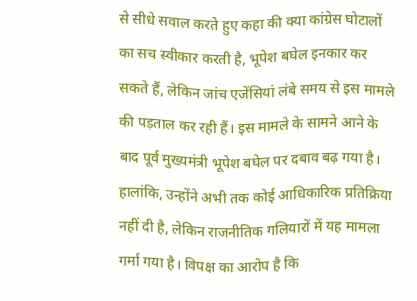से सीधे सवाल करते हुए कहा की क्या कांग्रेस घोटालों का सच स्वीकार करती है, भूपेश बघेल इनकार कर सकते हैं, लेकिन जांच एजेंसियां लंबे समय से इस मामले की पड़ताल कर रही हैं। इस मामले के सामने आने के बाद पूर्व मुख्यमंत्री भूपेश बघेल पर दबाव बढ़ गया है। हालांकि, उन्होंने अभी तक कोई आधिकारिक प्रतिक्रिया नहीं दी है, लेकिन राजनीतिक गलियारों में यह मामला गर्मा गया है। विपक्ष का आरोप है कि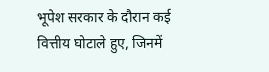भूपेश सरकार के दौरान कई वित्तीय घोटाले हुए, जिनमें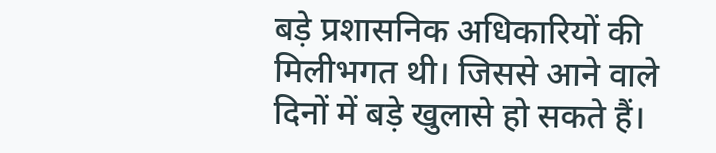बड़े प्रशासनिक अधिकारियों की मिलीभगत थी। जिससे आने वाले दिनों में बड़े खुलासे हो सकते हैं।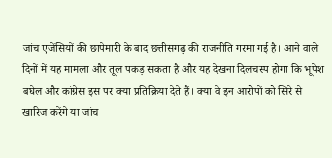जांच एजेंसियों की छापेमारी के बाद छत्तीसगढ़ की राजनीति गरमा गई है। आने वाले दिनों में यह मामला और तूल पकड़ सकता है और यह देखना दिलचस्प होगा कि भूपेश बघेल और कांग्रेस इस पर क्या प्रतिक्रिया देते हैं। क्या वे इन आरोपों को सिरे से खारिज करेंगे या जांच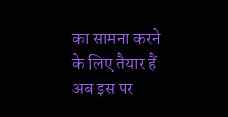का सामना करने के लिए तैयार हैं अब इस पर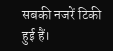सबकी नजरें टिकी हुई हैं।